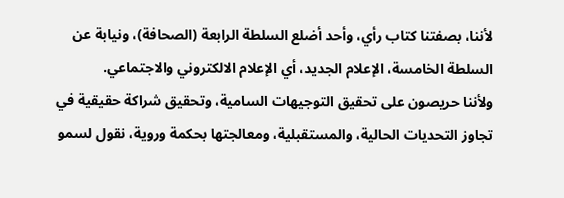لأننا، بصفتنا كتاب رأي، وأحد أضلع السلطة الرابعة (الصحافة)، ونيابة عن السلطة الخامسة، الإعلام الجديد، أي الإعلام الالكتروني والاجتماعي.
ولأننا حريصون على تحقيق التوجيهات السامية، وتحقيق شراكة حقيقية في تجاوز التحديات الحالية، والمستقبلية، ومعالجتها بحكمة وروية، نقول لسمو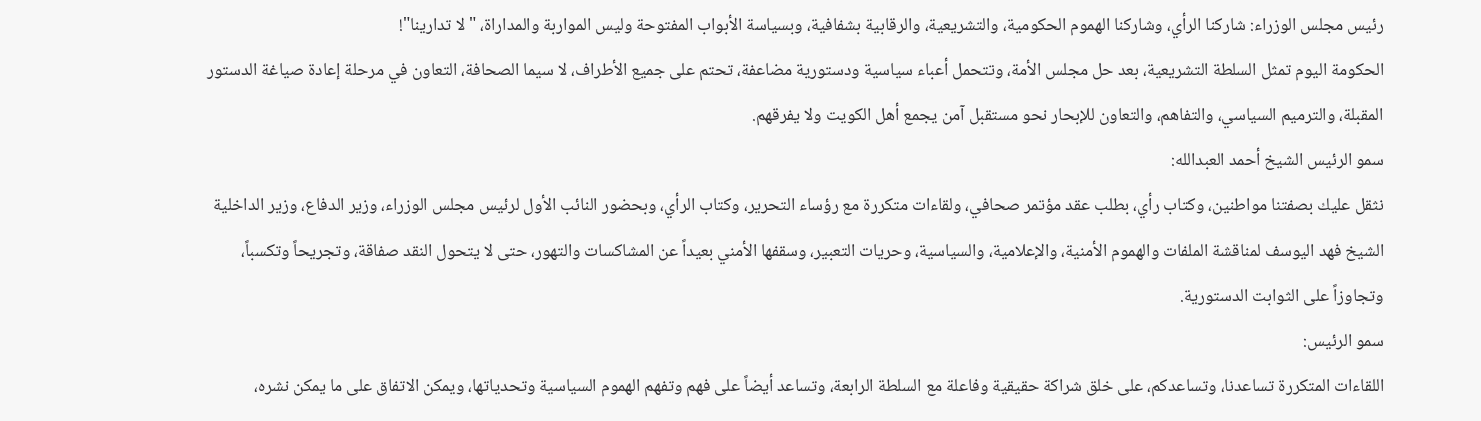رئيس مجلس الوزراء: شاركنا الرأي، وشاركنا الهموم الحكومية، والتشريعية، والرقابية بشفافية، وبسياسة الأبواب المفتوحة وليس المواربة والمداراة، "لا تدارينا"!
الحكومة اليوم تمثل السلطة التشريعية، بعد حل مجلس الأمة، وتتحمل أعباء سياسية ودستورية مضاعفة، تحتم على جميع الأطراف، لا سيما الصحافة، التعاون في مرحلة إعادة صياغة الدستور المقبلة، والترميم السياسي، والتفاهم، والتعاون للإبحار نحو مستقبل آمن يجمع أهل الكويت ولا يفرقهم.
سمو الرئيس الشيخ أحمد العبدالله:
نثقل عليك بصفتنا مواطنين، وكتاب رأي، بطلب عقد مؤتمر صحافي، ولقاءات متكررة مع رؤساء التحرير، وكتاب الرأي، وبحضور النائب الأول لرئيس مجلس الوزراء، وزير الدفاع، وزير الداخلية الشيخ فهد اليوسف لمناقشة الملفات والهموم الأمنية، والإعلامية، والسياسية، وحريات التعبير، وسقفها الأمني بعيداً عن المشاكسات والتهور، حتى لا يتحول النقد صفاقة، وتجريحاً وتكسباً، وتجاوزاً على الثوابت الدستورية.
سمو الرئيس:
اللقاءات المتكررة تساعدنا، وتساعدكم، على خلق شراكة حقيقية وفاعلة مع السلطة الرابعة، وتساعد أيضاً على فهم وتفهم الهموم السياسية وتحدياتها، ويمكن الاتفاق على ما يمكن نشره،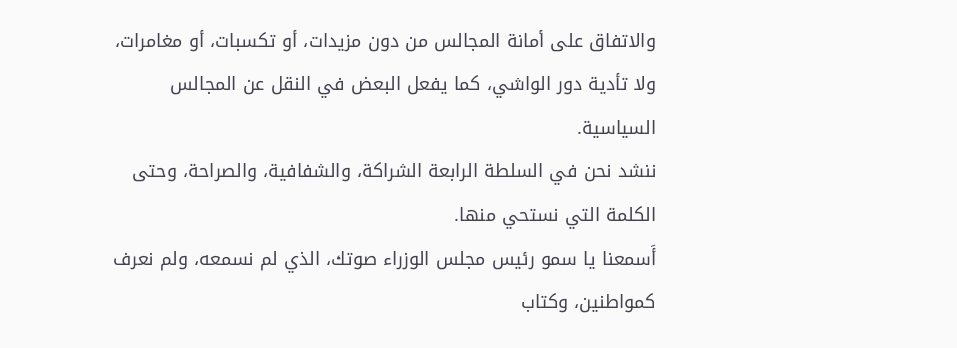والاتفاق على أمانة المجالس من دون مزيدات، أو تكسبات، أو مغامرات، ولا تأدية دور الواشي، كما يفعل البعض في النقل عن المجالس السياسية.
ننشد نحن في السلطة الرابعة الشراكة، والشفافية، والصراحة، وحتى الكلمة التي نستحي منها.
أَسمعنا يا سمو رئيس مجلس الوزراء صوتك، الذي لم نسمعه، ولم نعرف كمواطنين، وكتاب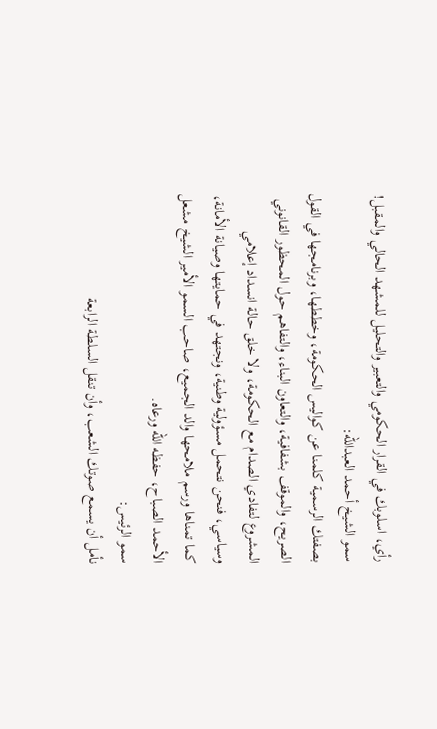رأي، اسلوبك في القرار الحكومي والتعبير والتحليل للمشهد الحالي والمقبل!
سمو الشيخ أحمد العبدالله:
بصفتك الرسمية كلمنا عن كواليس الحكومة، وخططها، وبرنامجها في القول الصريح، والموقف بشفافية، والتعاون البناء، والتفاهم حول المحظور القانوني المشروع لتفادي الصدام مع الحكومة، ولا خلق حالة انسداد إعلامي وسياسي، فنحن نتحمل مسؤولية وطنية، ونجتهد في حمايتها وصيانة الأمانة، كما تمناها ورسم ملامحها والد الجميع، صاحب السمو الأمير الشيخ مشعل الأحمد الصباح، حفظه الله ورعاه.
سمو الرئيس:
نأمل أن يسمع صوتك الشعب، وأن تنقل السلطة الرابعة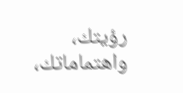رؤيتك، واهتماماتك،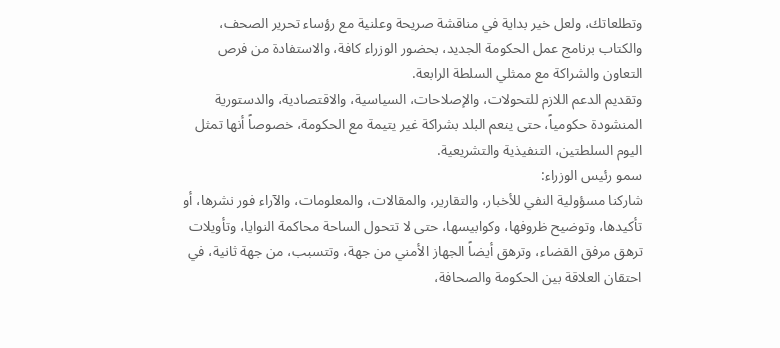وتطلعاتك، ولعل خير بداية في مناقشة صريحة وعلنية مع رؤساء تحرير الصحف، والكتاب برنامج عمل الحكومة الجديد، بحضور الوزراء كافة، والاستفادة من فرص التعاون والشراكة مع ممثلي السلطة الرابعة.
وتقديم الدعم اللازم للتحولات، والإصلاحات، السياسية، والاقتصادية، والدستورية المنشودة حكومياً، حتى ينعم البلد بشراكة غير يتيمة مع الحكومة، خصوصاً أنها تمثل اليوم السلطتين، التنفيذية والتشريعية.
سمو رئيس الوزراء:
شاركنا مسؤولية النفي للأخبار، والتقارير، والمقالات، والمعلومات، والآراء فور نشرها، أو تأكيدها، وتوضيح ظروفها، وكوابيسها، حتى لا تتحول الساحة محاكمة النوايا، وتأويلات ترهق مرفق القضاء، وترهق أيضاً الجهاز الأمني من جهة، وتتسبب، من جهة ثانية، في احتقان العلاقة بين الحكومة والصحافة،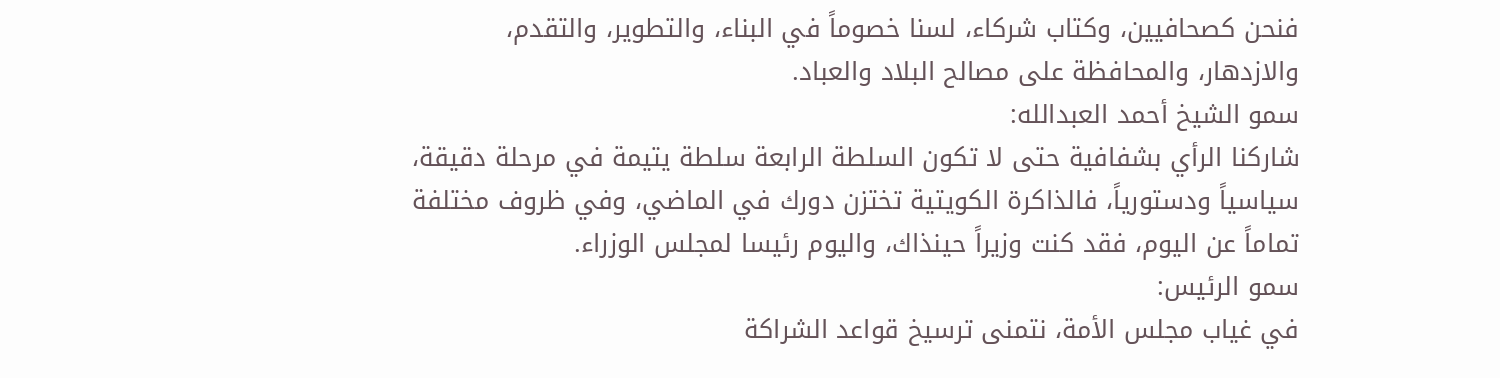فنحن كصحافيين، وكتاب شركاء، لسنا خصوماً في البناء، والتطوير، والتقدم، والازدهار، والمحافظة على مصالح البلاد والعباد.
سمو الشيخ أحمد العبدالله:
شاركنا الرأي بشفافية حتى لا تكون السلطة الرابعة سلطة يتيمة في مرحلة دقيقة، سياسياً ودستورياً، فالذاكرة الكويتية تختزن دورك في الماضي، وفي ظروف مختلفة تماماً عن اليوم، فقد كنت وزيراً حينذاك، واليوم رئيسا لمجلس الوزراء.
سمو الرئيس:
في غياب مجلس الأمة، نتمنى ترسيخ قواعد الشراكة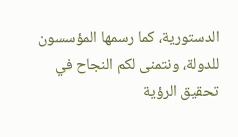الدستورية، كما رسمها المؤسسون للدولة، ونتمنى لكم النجاح في تحقيق الرؤية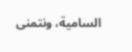السامية، ونتمنى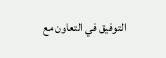التوفيق في التعاون مع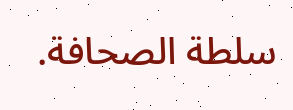سلطة الصحافة.